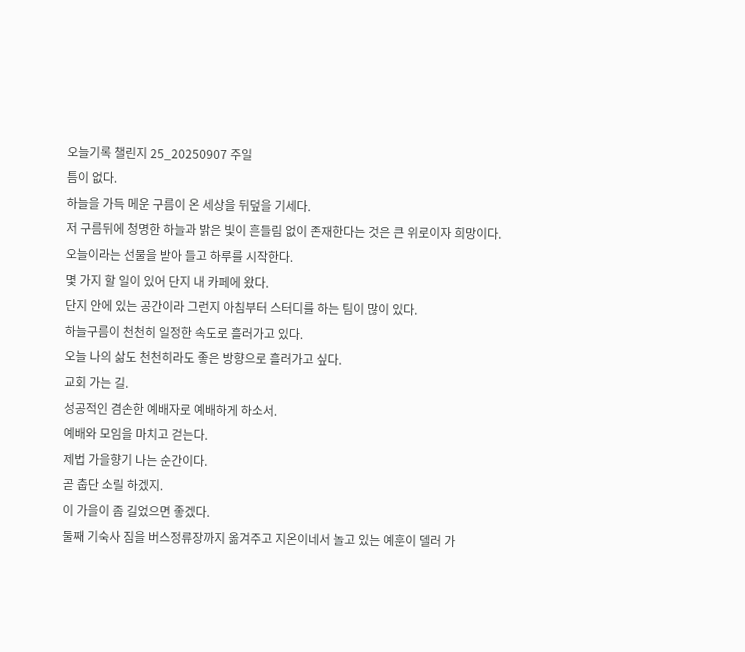오늘기록 챌린지 25_20250907 주일
틈이 없다.
하늘을 가득 메운 구름이 온 세상을 뒤덮을 기세다.
저 구름뒤에 청명한 하늘과 밝은 빛이 흔들림 없이 존재한다는 것은 큰 위로이자 희망이다.
오늘이라는 선물을 받아 들고 하루를 시작한다.
몇 가지 할 일이 있어 단지 내 카페에 왔다.
단지 안에 있는 공간이라 그런지 아침부터 스터디를 하는 팀이 많이 있다.
하늘구름이 천천히 일정한 속도로 흘러가고 있다.
오늘 나의 삶도 천천히라도 좋은 방향으로 흘러가고 싶다.
교회 가는 길.
성공적인 겸손한 예배자로 예배하게 하소서.
예배와 모임을 마치고 걷는다.
제법 가을향기 나는 순간이다.
곧 춥단 소릴 하겠지.
이 가을이 좀 길었으면 좋겠다.
둘째 기숙사 짐을 버스정류장까지 옮겨주고 지온이네서 놀고 있는 예훈이 델러 가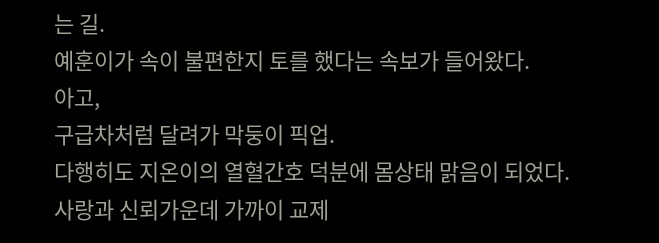는 길.
예훈이가 속이 불편한지 토를 했다는 속보가 들어왔다.
아고,
구급차처럼 달려가 막둥이 픽업.
다행히도 지온이의 열혈간호 덕분에 몸상태 맑음이 되었다.
사랑과 신뢰가운데 가까이 교제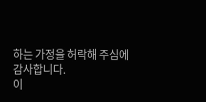하는 가정을 허락해 주심에 감사합니다.
이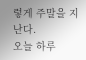렇게 주말을 지난다.
오늘 하루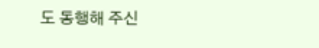도 동행해 주신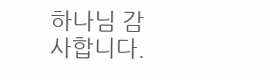하나님 감사합니다.